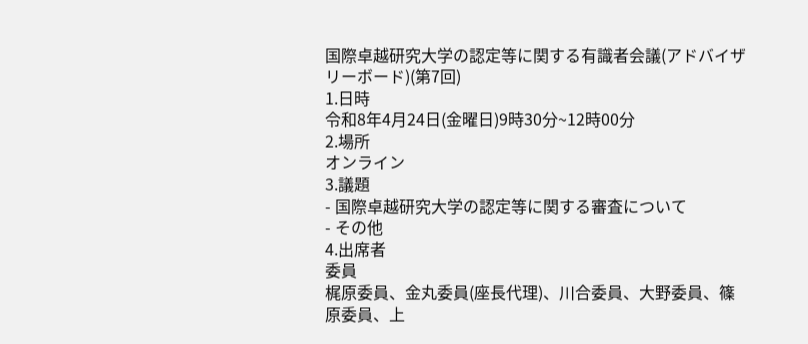国際卓越研究大学の認定等に関する有識者会議(アドバイザリーボード)(第7回)
1.日時
令和8年4月24日(金曜日)9時30分~12時00分
2.場所
オンライン
3.議題
- 国際卓越研究大学の認定等に関する審査について
- その他
4.出席者
委員
梶原委員、金丸委員(座長代理)、川合委員、大野委員、篠原委員、上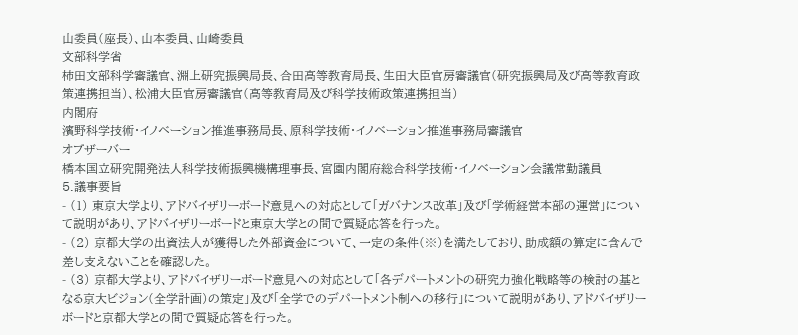山委員(座長)、山本委員、山崎委員
文部科学省
柿田文部科学審議官、淵上研究振興局長、合田高等教育局長、生田大臣官房審議官(研究振興局及び高等教育政策連携担当)、松浦大臣官房審議官(高等教育局及び科学技術政策連携担当)
内閣府
濱野科学技術・イノベーション推進事務局長、原科学技術・イノベーション推進事務局審議官
オブザーバー
橋本国立研究開発法人科学技術振興機構理事長、宮園内閣府総合科学技術・イノベーション会議常勤議員
5.議事要旨
- (1) 東京大学より、アドバイザリーボード意見への対応として「ガバナンス改革」及び「学術経営本部の運営」について説明があり、アドバイザリーボードと東京大学との間で質疑応答を行った。
- (2) 京都大学の出資法人が獲得した外部資金について、一定の条件(※)を満たしており、助成額の算定に含んで差し支えないことを確認した。
- (3) 京都大学より、アドバイザリーボード意見への対応として「各デパートメントの研究力強化戦略等の検討の基となる京大ビジョン(全学計画)の策定」及び「全学でのデパートメント制への移行」について説明があり、アドバイザリーボードと京都大学との間で質疑応答を行った。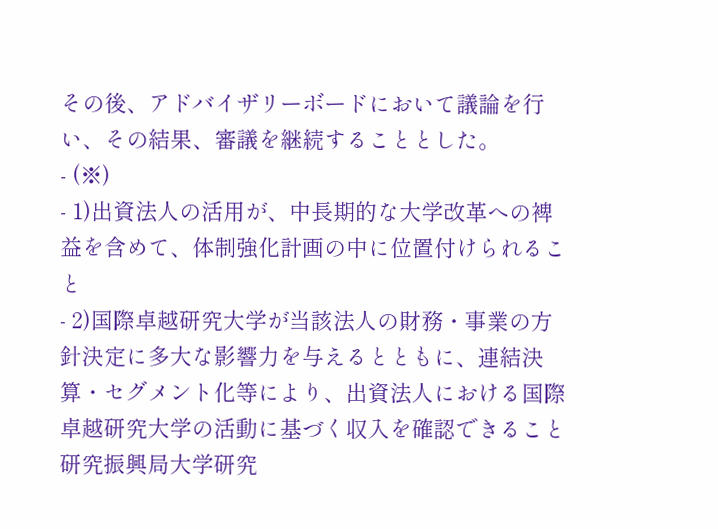その後、アドバイザリーボードにおいて議論を行い、その結果、審議を継続することとした。
- (※)
- 1)出資法人の活用が、中長期的な大学改革への裨益を含めて、体制強化計画の中に位置付けられること
- 2)国際卓越研究大学が当該法人の財務・事業の方針決定に多大な影響力を与えるとともに、連結決算・セグメント化等により、出資法人における国際卓越研究大学の活動に基づく収入を確認できること
研究振興局大学研究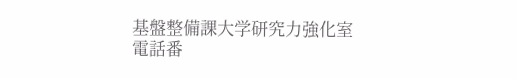基盤整備課大学研究力強化室
電話番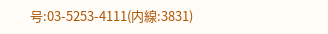号:03-5253-4111(内線:3831)